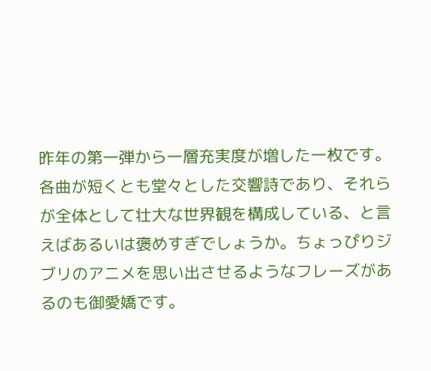昨年の第一弾から一層充実度が増した一枚です。各曲が短くとも堂々とした交響詩であり、それらが全体として壮大な世界観を構成している、と言えばあるいは褒めすぎでしょうか。ちょっぴりジブリのアニメを思い出させるようなフレーズがあるのも御愛嬌です。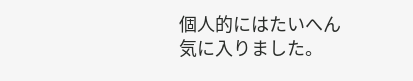個人的にはたいへん気に入りました。